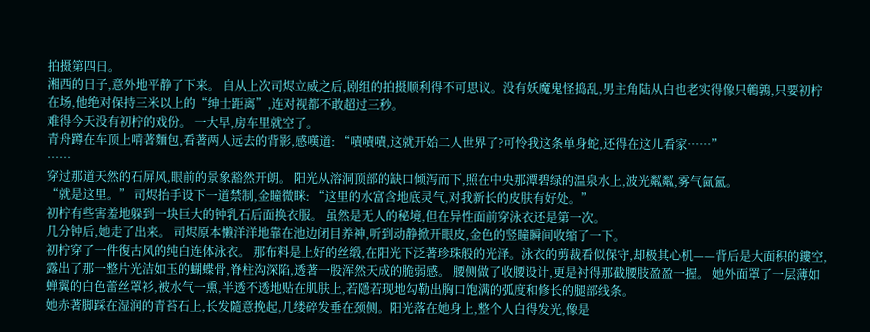拍摄第四日。
湘西的日子,意外地平静了下来。 自从上次司烬立威之后,剧组的拍摄顺利得不可思议。没有妖魔鬼怪捣乱,男主角陆从白也老实得像只鵪鶉,只要初柠在场,他绝对保持三米以上的“绅士距离”,连对视都不敢超过三秒。
难得今天没有初柠的戏份。 一大早,房车里就空了。
青舟蹲在车顶上啃著麵包,看著两人远去的背影,感嘆道: “嘖嘖嘖,这就开始二人世界了?可怜我这条单身蛇,还得在这儿看家……”
……
穿过那道天然的石屏风,眼前的景象豁然开朗。 阳光从溶洞顶部的缺口倾泻而下,照在中央那潭碧绿的温泉水上,波光粼粼,雾气氤氳。
“就是这里。” 司烬抬手设下一道禁制,金瞳微眯: “这里的水富含地底灵气,对我新长的皮肤有好处。”
初柠有些害羞地躲到一块巨大的钟乳石后面换衣服。 虽然是无人的秘境,但在异性面前穿泳衣还是第一次。
几分钟后,她走了出来。 司烬原本懒洋洋地靠在池边闭目养神,听到动静掀开眼皮,金色的竖瞳瞬间收缩了一下。
初柠穿了一件復古风的纯白连体泳衣。 那布料是上好的丝缎,在阳光下泛著珍珠般的光泽。泳衣的剪裁看似保守,却极其心机——背后是大面积的鏤空,露出了那一整片光洁如玉的蝴蝶骨,脊柱沟深陷,透著一股浑然天成的脆弱感。 腰侧做了收腰设计,更是衬得那截腰肢盈盈一握。 她外面罩了一层薄如蝉翼的白色蕾丝罩衫,被水气一熏,半透不透地贴在肌肤上,若隱若现地勾勒出胸口饱满的弧度和修长的腿部线条。
她赤著脚踩在湿润的青苔石上,长发隨意挽起,几缕碎发垂在颈侧。阳光落在她身上,整个人白得发光,像是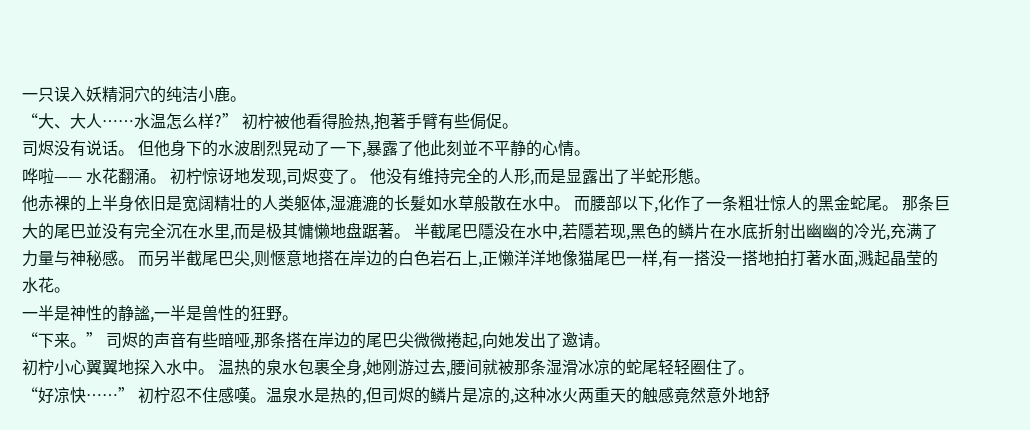一只误入妖精洞穴的纯洁小鹿。
“大、大人……水温怎么样?” 初柠被他看得脸热,抱著手臂有些侷促。
司烬没有说话。 但他身下的水波剧烈晃动了一下,暴露了他此刻並不平静的心情。
哗啦—— 水花翻涌。 初柠惊讶地发现,司烬变了。 他没有维持完全的人形,而是显露出了半蛇形態。
他赤裸的上半身依旧是宽阔精壮的人类躯体,湿漉漉的长髮如水草般散在水中。 而腰部以下,化作了一条粗壮惊人的黑金蛇尾。 那条巨大的尾巴並没有完全沉在水里,而是极其慵懒地盘踞著。 半截尾巴隱没在水中,若隱若现,黑色的鳞片在水底折射出幽幽的冷光,充满了力量与神秘感。 而另半截尾巴尖,则愜意地搭在岸边的白色岩石上,正懒洋洋地像猫尾巴一样,有一搭没一搭地拍打著水面,溅起晶莹的水花。
一半是神性的静謐,一半是兽性的狂野。
“下来。” 司烬的声音有些暗哑,那条搭在岸边的尾巴尖微微捲起,向她发出了邀请。
初柠小心翼翼地探入水中。 温热的泉水包裹全身,她刚游过去,腰间就被那条湿滑冰凉的蛇尾轻轻圈住了。
“好凉快……” 初柠忍不住感嘆。温泉水是热的,但司烬的鳞片是凉的,这种冰火两重天的触感竟然意外地舒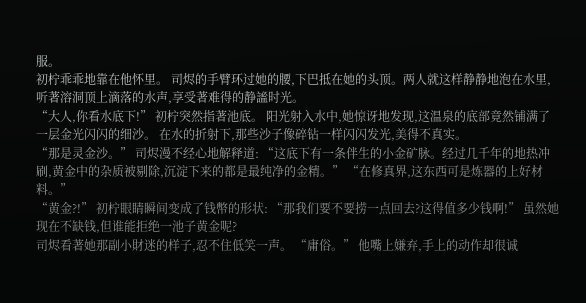服。
初柠乖乖地靠在他怀里。 司烬的手臂环过她的腰,下巴抵在她的头顶。两人就这样静静地泡在水里,听著溶洞顶上滴落的水声,享受著难得的静謐时光。
“大人,你看水底下!” 初柠突然指著池底。 阳光射入水中,她惊讶地发现,这温泉的底部竟然铺满了一层金光闪闪的细沙。 在水的折射下,那些沙子像碎钻一样闪闪发光,美得不真实。
“那是灵金沙。” 司烬漫不经心地解释道: “这底下有一条伴生的小金矿脉。经过几千年的地热冲刷,黄金中的杂质被剔除,沉淀下来的都是最纯净的金精。” “在修真界,这东西可是炼器的上好材料。”
“黄金?!” 初柠眼睛瞬间变成了钱幣的形状: “那我们要不要捞一点回去?这得值多少钱啊!” 虽然她现在不缺钱,但谁能拒绝一池子黄金呢?
司烬看著她那副小財迷的样子,忍不住低笑一声。 “庸俗。” 他嘴上嫌弃,手上的动作却很诚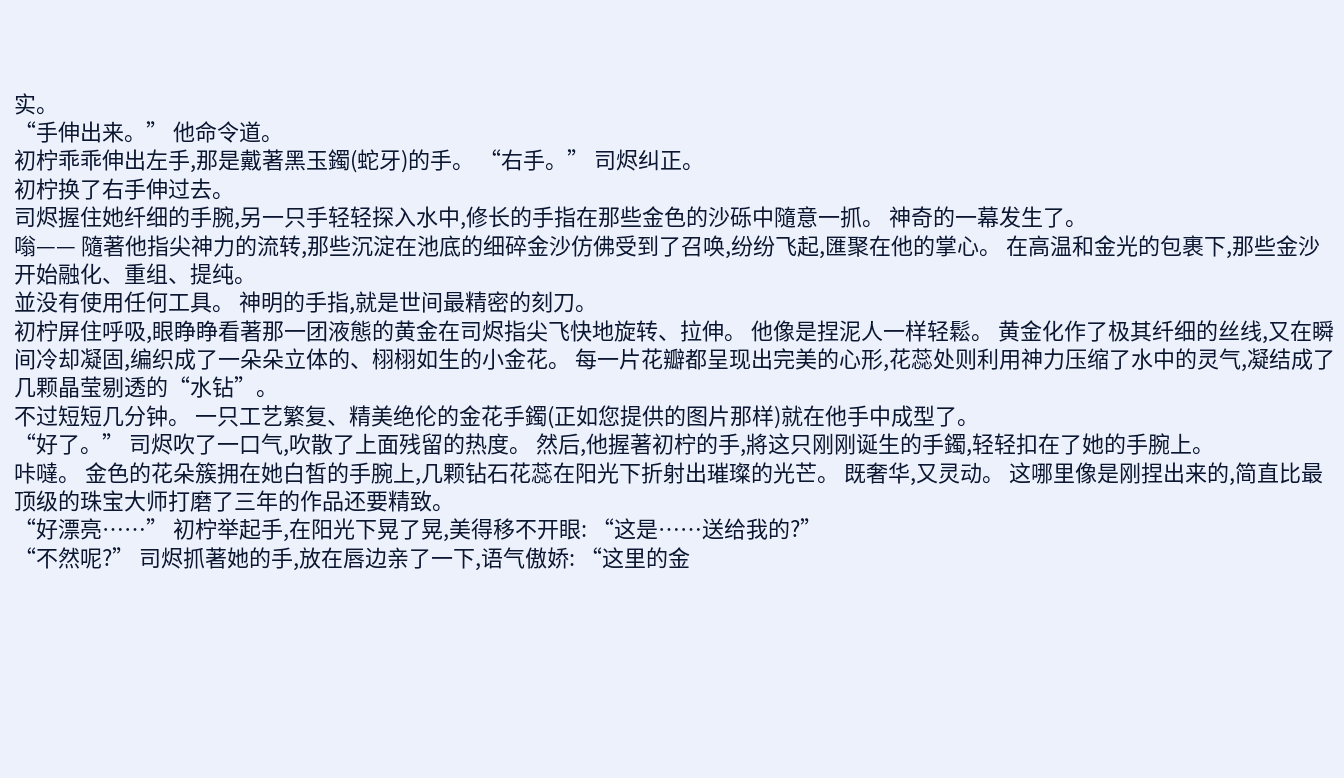实。
“手伸出来。” 他命令道。
初柠乖乖伸出左手,那是戴著黑玉鐲(蛇牙)的手。 “右手。” 司烬纠正。
初柠换了右手伸过去。
司烬握住她纤细的手腕,另一只手轻轻探入水中,修长的手指在那些金色的沙砾中隨意一抓。 神奇的一幕发生了。
嗡—— 隨著他指尖神力的流转,那些沉淀在池底的细碎金沙仿佛受到了召唤,纷纷飞起,匯聚在他的掌心。 在高温和金光的包裹下,那些金沙开始融化、重组、提纯。
並没有使用任何工具。 神明的手指,就是世间最精密的刻刀。
初柠屏住呼吸,眼睁睁看著那一团液態的黄金在司烬指尖飞快地旋转、拉伸。 他像是捏泥人一样轻鬆。 黄金化作了极其纤细的丝线,又在瞬间冷却凝固,编织成了一朵朵立体的、栩栩如生的小金花。 每一片花瓣都呈现出完美的心形,花蕊处则利用神力压缩了水中的灵气,凝结成了几颗晶莹剔透的“水钻”。
不过短短几分钟。 一只工艺繁复、精美绝伦的金花手鐲(正如您提供的图片那样)就在他手中成型了。
“好了。” 司烬吹了一口气,吹散了上面残留的热度。 然后,他握著初柠的手,將这只刚刚诞生的手鐲,轻轻扣在了她的手腕上。
咔噠。 金色的花朵簇拥在她白皙的手腕上,几颗钻石花蕊在阳光下折射出璀璨的光芒。 既奢华,又灵动。 这哪里像是刚捏出来的,简直比最顶级的珠宝大师打磨了三年的作品还要精致。
“好漂亮……” 初柠举起手,在阳光下晃了晃,美得移不开眼: “这是……送给我的?”
“不然呢?” 司烬抓著她的手,放在唇边亲了一下,语气傲娇: “这里的金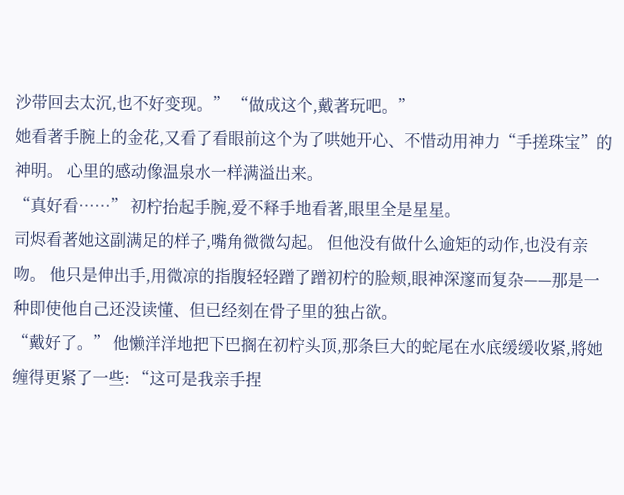沙带回去太沉,也不好变现。” “做成这个,戴著玩吧。”
她看著手腕上的金花,又看了看眼前这个为了哄她开心、不惜动用神力“手搓珠宝”的神明。 心里的感动像温泉水一样满溢出来。
“真好看……” 初柠抬起手腕,爱不释手地看著,眼里全是星星。
司烬看著她这副满足的样子,嘴角微微勾起。 但他没有做什么逾矩的动作,也没有亲吻。 他只是伸出手,用微凉的指腹轻轻蹭了蹭初柠的脸颊,眼神深邃而复杂——那是一种即使他自己还没读懂、但已经刻在骨子里的独占欲。
“戴好了。” 他懒洋洋地把下巴搁在初柠头顶,那条巨大的蛇尾在水底缓缓收紧,將她缠得更紧了一些: “这可是我亲手捏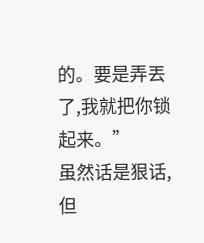的。要是弄丟了,我就把你锁起来。”
虽然话是狠话,但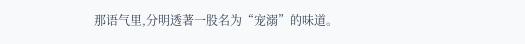那语气里,分明透著一股名为“宠溺”的味道。